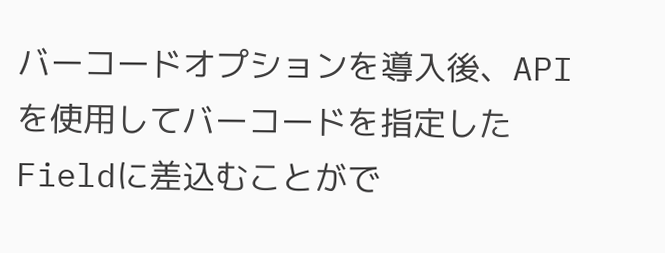バーコードオプションを導入後、APIを使用してバーコードを指定したFieldに差込むことがで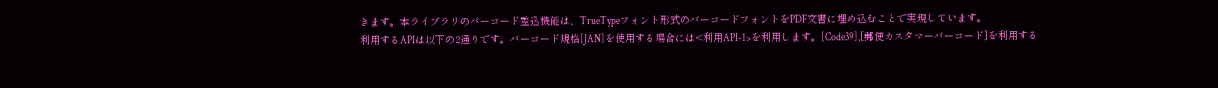きます。本ライブラリのバーコード差込機能は、TrueTypeフォント形式のバーコードフォントをPDF文書に埋め込むことで実現しています。
利用するAPIは以下の2通りです。バーコード規格[JAN]を使用する場合には<利用API-1>を利用します。[Code39],[郵便カスタマーバーコード]を利用する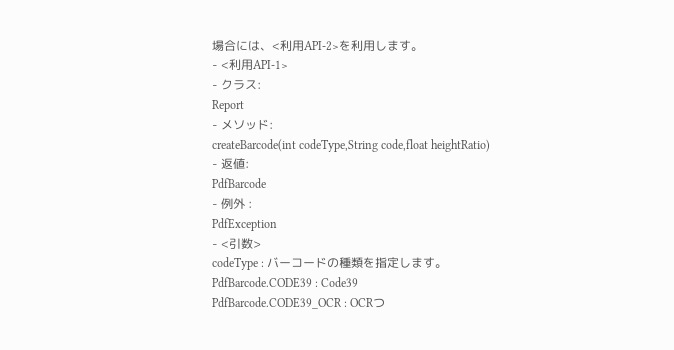場合には、<利用API-2>を利用します。
- <利用API-1>
- クラス:
Report
- メソッド:
createBarcode(int codeType,String code,float heightRatio)
- 返値:
PdfBarcode
- 例外 :
PdfException
- <引数>
codeType : バーコードの種類を指定します。
PdfBarcode.CODE39 : Code39
PdfBarcode.CODE39_OCR : OCRつ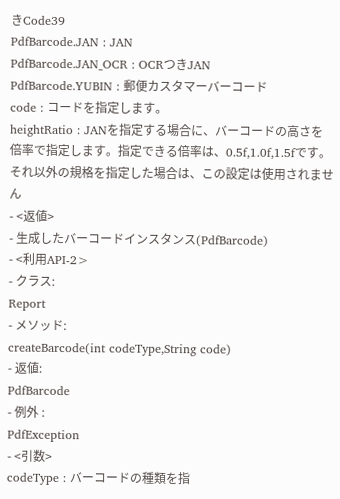きCode39
PdfBarcode.JAN : JAN
PdfBarcode.JAN_OCR : OCRつきJAN
PdfBarcode.YUBIN : 郵便カスタマーバーコード
code : コードを指定します。
heightRatio : JANを指定する場合に、バーコードの高さを倍率で指定します。指定できる倍率は、0.5f,1.0f,1.5fです。それ以外の規格を指定した場合は、この設定は使用されません
- <返値>
- 生成したバーコードインスタンス(PdfBarcode)
- <利用API-2>
- クラス:
Report
- メソッド:
createBarcode(int codeType,String code)
- 返値:
PdfBarcode
- 例外 :
PdfException
- <引数>
codeType : バーコードの種類を指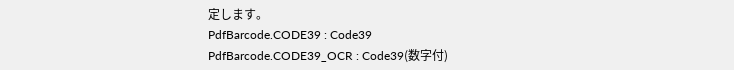定します。
PdfBarcode.CODE39 : Code39
PdfBarcode.CODE39_OCR : Code39(数字付)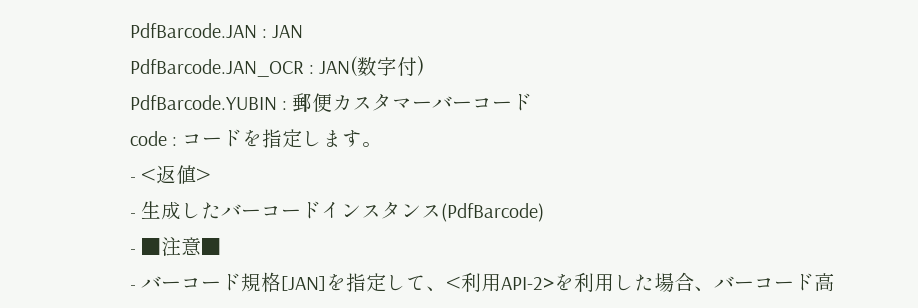PdfBarcode.JAN : JAN
PdfBarcode.JAN_OCR : JAN(数字付)
PdfBarcode.YUBIN : 郵便カスタマーバーコード
code : コードを指定します。
- <返値>
- 生成したバーコードインスタンス(PdfBarcode)
- ■注意■
- バーコード規格[JAN]を指定して、<利用API-2>を利用した場合、バーコード高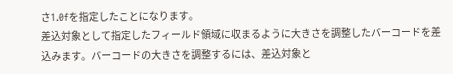さ1.0fを指定したことになります。
差込対象として指定したフィールド領域に収まるように大きさを調整したバーコードを差込みます。バーコードの大きさを調整するには、差込対象と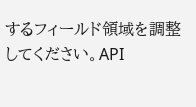するフィールド領域を調整してください。API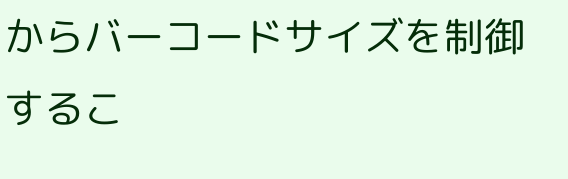からバーコードサイズを制御するこ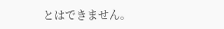とはできません。